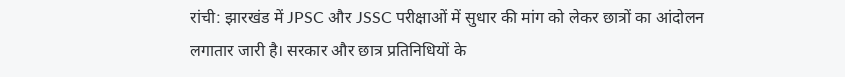रांची: झारखंड में JPSC और JSSC परीक्षाओं में सुधार की मांग को लेकर छात्रों का आंदोलन लगातार जारी है। सरकार और छात्र प्रतिनिधियों के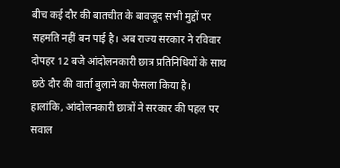बीच कई दौर की बातचीत के बावजूद सभी मुद्दों पर सहमति नहीं बन पाई है। अब राज्य सरकार ने रविवार दोपहर 12 बजे आंदोलनकारी छात्र प्रतिनिधियों के साथ छठे दौर की वार्ता बुलाने का फैसला किया है।
हालांकि, आंदोलनकारी छात्रों ने सरकार की पहल पर सवाल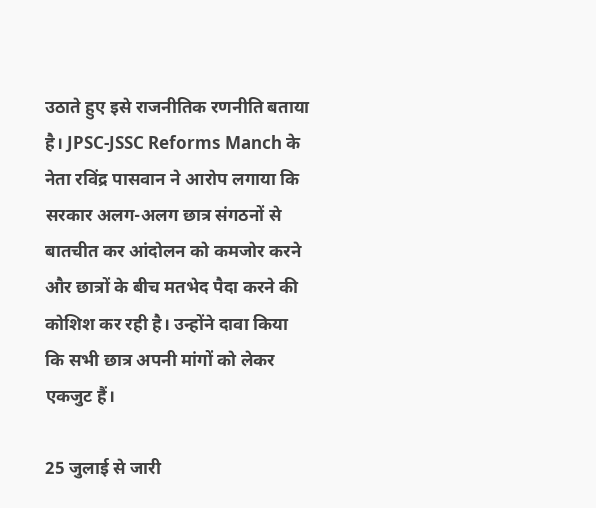उठाते हुए इसे राजनीतिक रणनीति बताया है। JPSC-JSSC Reforms Manch के नेता रविंद्र पासवान ने आरोप लगाया कि सरकार अलग-अलग छात्र संगठनों से बातचीत कर आंदोलन को कमजोर करने और छात्रों के बीच मतभेद पैदा करने की कोशिश कर रही है। उन्होंने दावा किया कि सभी छात्र अपनी मांगों को लेकर एकजुट हैं।

25 जुलाई से जारी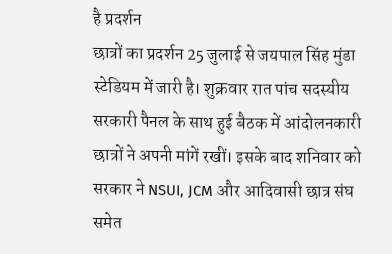है प्रदर्शन
छात्रों का प्रदर्शन 25 जुलाई से जयपाल सिंह मुंडा स्टेडियम में जारी है। शुक्रवार रात पांच सदस्यीय सरकारी पैनल के साथ हुई बैठक में आंदोलनकारी छात्रों ने अपनी मांगें रखीं। इसके बाद शनिवार को सरकार ने NSUI, JCM और आदिवासी छात्र संघ समेत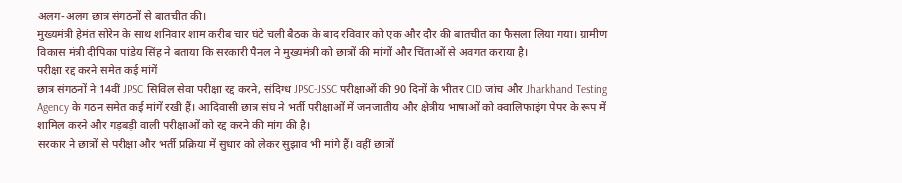अलग-अलग छात्र संगठनों से बातचीत की।
मुख्यमंत्री हेमंत सोरेन के साथ शनिवार शाम करीब चार घंटे चली बैठक के बाद रविवार को एक और दौर की बातचीत का फैसला लिया गया। ग्रामीण विकास मंत्री दीपिका पांडेय सिंह ने बताया कि सरकारी पैनल ने मुख्यमंत्री को छात्रों की मांगों और चिंताओं से अवगत कराया है।
परीक्षा रद्द करने समेत कई मांगें
छात्र संगठनों ने 14वीं JPSC सिविल सेवा परीक्षा रद्द करने, संदिग्ध JPSC-JSSC परीक्षाओं की 90 दिनों के भीतर CID जांच और Jharkhand Testing Agency के गठन समेत कई मांगें रखी हैं। आदिवासी छात्र संघ ने भर्ती परीक्षाओं में जनजातीय और क्षेत्रीय भाषाओं को क्वालिफाइंग पेपर के रूप में शामिल करने और गड़बड़ी वाली परीक्षाओं को रद्द करने की मांग की है।
सरकार ने छात्रों से परीक्षा और भर्ती प्रक्रिया में सुधार को लेकर सुझाव भी मांगे हैं। वहीं छात्रों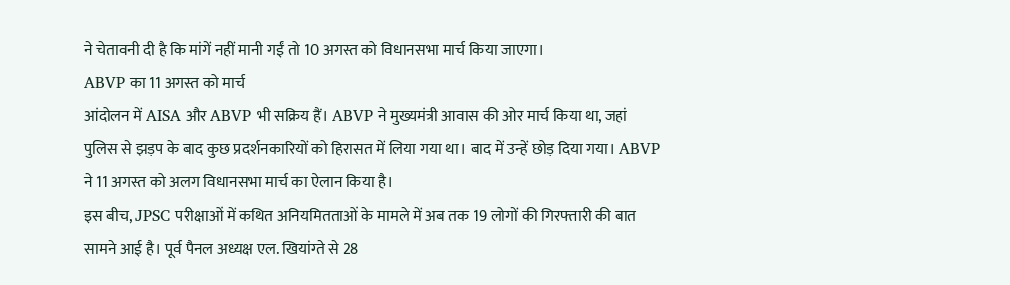ने चेतावनी दी है कि मांगें नहीं मानी गईं तो 10 अगस्त को विधानसभा मार्च किया जाएगा।
ABVP का 11 अगस्त को मार्च
आंदोलन में AISA और ABVP भी सक्रिय हैं। ABVP ने मुख्यमंत्री आवास की ओर मार्च किया था, जहां पुलिस से झड़प के बाद कुछ प्रदर्शनकारियों को हिरासत में लिया गया था। बाद में उन्हें छोड़ दिया गया। ABVP ने 11 अगस्त को अलग विधानसभा मार्च का ऐलान किया है।
इस बीच, JPSC परीक्षाओं में कथित अनियमितताओं के मामले में अब तक 19 लोगों की गिरफ्तारी की बात सामने आई है। पूर्व पैनल अध्यक्ष एल. खियांग्ते से 28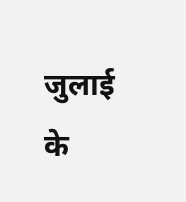जुलाई के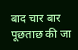बाद चार बार पूछताछ की जा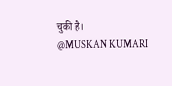चुकी है।
@MUSKAN KUMARI